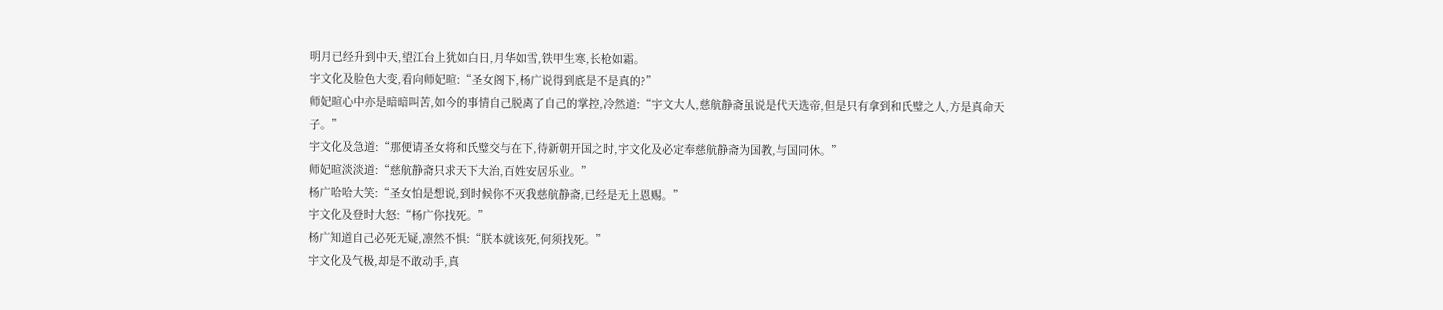明月已经升到中天,望江台上犹如白日,月华如雪,铁甲生寒,长枪如霜。
宇文化及脸色大变,看向师妃暄:“圣女阁下,杨广说得到底是不是真的?”
师妃暄心中亦是暗暗叫苦,如今的事情自己脱离了自己的掌控,冷然道:“宇文大人,慈航静斋虽说是代天选帝,但是只有拿到和氏璧之人,方是真命天子。”
宇文化及急道:“那便请圣女将和氏璧交与在下,待新朝开国之时,宇文化及必定奉慈航静斋为国教,与国同休。”
师妃暄淡淡道:“慈航静斋只求天下大治,百姓安居乐业。”
杨广哈哈大笑:“圣女怕是想说,到时候你不灭我慈航静斋,已经是无上恩赐。”
宇文化及登时大怒:“杨广你找死。”
杨广知道自己必死无疑,凛然不惧:“朕本就该死,何须找死。”
宇文化及气极,却是不敢动手,真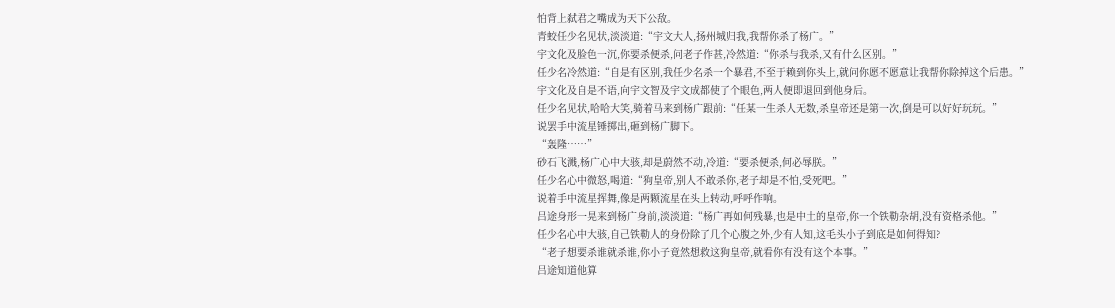怕背上弑君之嘴成为天下公敌。
青蛟任少名见状,淡淡道:“宇文大人,扬州城归我,我帮你杀了杨广。”
宇文化及脸色一沉,你要杀便杀,问老子作甚,冷然道:“你杀与我杀,又有什么区别。”
任少名冷然道:“自是有区别,我任少名杀一个暴君,不至于赖到你头上,就问你愿不愿意让我帮你除掉这个后患。”
宇文化及自是不语,向宇文智及宇文成都使了个眼色,两人便即退回到他身后。
任少名见状,哈哈大笑,骑着马来到杨广跟前:“任某一生杀人无数,杀皇帝还是第一次,倒是可以好好玩玩。”
说罢手中流星锤掷出,砸到杨广脚下。
“轰隆……”
砂石飞溅,杨广心中大骇,却是蔚然不动,冷道:“要杀便杀,何必辱朕。”
任少名心中微怒,喝道:“狗皇帝,别人不敢杀你,老子却是不怕,受死吧。”
说着手中流星挥舞,像是两颗流星在头上转动,呼呼作响。
吕途身形一晃来到杨广身前,淡淡道:“杨广再如何残暴,也是中土的皇帝,你一个铁勒杂胡,没有资格杀他。”
任少名心中大骇,自己铁勒人的身份除了几个心腹之外,少有人知,这毛头小子到底是如何得知?
“老子想要杀谁就杀谁,你小子竟然想救这狗皇帝,就看你有没有这个本事。”
吕途知道他算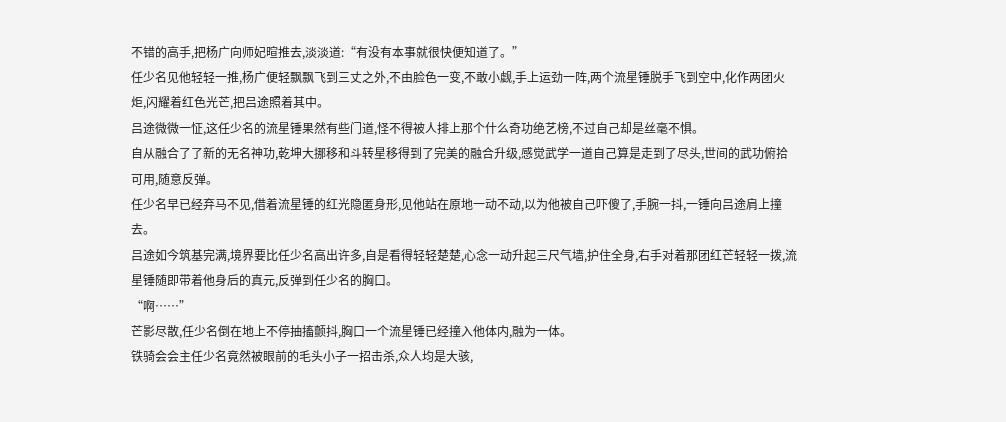不错的高手,把杨广向师妃暄推去,淡淡道:“有没有本事就很快便知道了。”
任少名见他轻轻一推,杨广便轻飘飘飞到三丈之外,不由脸色一变,不敢小觑,手上运劲一阵,两个流星锤脱手飞到空中,化作两团火炬,闪耀着红色光芒,把吕途照着其中。
吕途微微一怔,这任少名的流星锤果然有些门道,怪不得被人排上那个什么奇功绝艺榜,不过自己却是丝毫不惧。
自从融合了了新的无名神功,乾坤大挪移和斗转星移得到了完美的融合升级,感觉武学一道自己算是走到了尽头,世间的武功俯拾可用,随意反弹。
任少名早已经弃马不见,借着流星锤的红光隐匿身形,见他站在原地一动不动,以为他被自己吓傻了,手腕一抖,一锤向吕途肩上撞去。
吕途如今筑基完满,境界要比任少名高出许多,自是看得轻轻楚楚,心念一动升起三尺气墙,护住全身,右手对着那团红芒轻轻一拨,流星锤随即带着他身后的真元,反弹到任少名的胸口。
“啊……”
芒影尽散,任少名倒在地上不停抽搐颤抖,胸口一个流星锤已经撞入他体内,融为一体。
铁骑会会主任少名竟然被眼前的毛头小子一招击杀,众人均是大骇,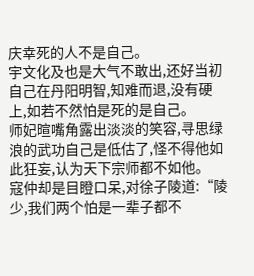庆幸死的人不是自己。
宇文化及也是大气不敢出,还好当初自己在丹阳明智,知难而退,没有硬上,如若不然怕是死的是自己。
师妃暄嘴角露出淡淡的笑容,寻思绿浪的武功自己是低估了,怪不得他如此狂妄,认为天下宗师都不如他。
寇仲却是目瞪口呆,对徐子陵道:“陵少,我们两个怕是一辈子都不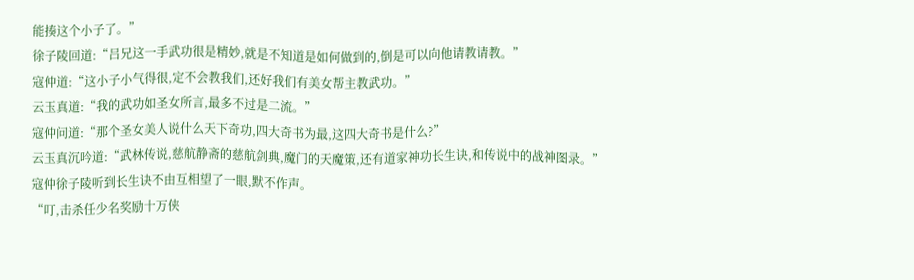能揍这个小子了。”
徐子陵回道:“吕兄这一手武功很是精妙,就是不知道是如何做到的,倒是可以向他请教请教。”
寇仲道:“这小子小气得很,定不会教我们,还好我们有美女帮主教武功。”
云玉真道:“我的武功如圣女所言,最多不过是二流。”
寇仲问道:“那个圣女美人说什么天下奇功,四大奇书为最,这四大奇书是什么?”
云玉真沉吟道:“武林传说,慈航静斋的慈航剑典,魔门的天魔策,还有道家神功长生诀,和传说中的战神图录。”
寇仲徐子陵听到长生诀不由互相望了一眼,默不作声。
“叮,击杀任少名奖励十万侠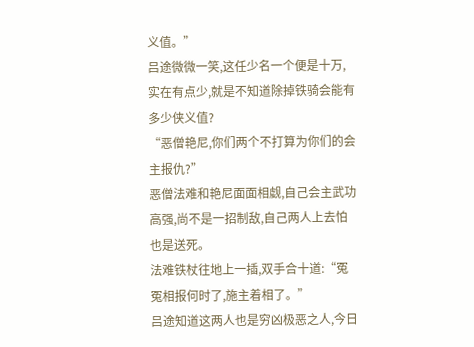义值。”
吕途微微一笑,这任少名一个便是十万,实在有点少,就是不知道除掉铁骑会能有多少侠义值?
“恶僧艳尼,你们两个不打算为你们的会主报仇?”
恶僧法难和艳尼面面相觑,自己会主武功高强,尚不是一招制敌,自己两人上去怕也是送死。
法难铁杖往地上一插,双手合十道:“冤冤相报何时了,施主着相了。”
吕途知道这两人也是穷凶极恶之人,今日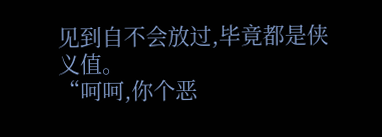见到自不会放过,毕竟都是侠义值。
“呵呵,你个恶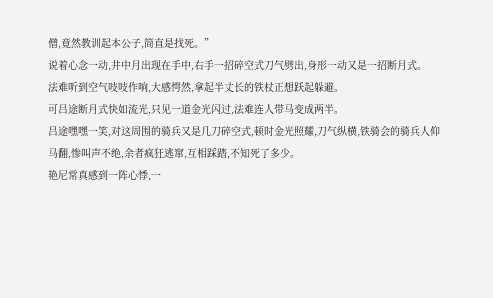僧,竟然教训起本公子,简直是找死。”
说着心念一动,井中月出现在手中,右手一招碎空式刀气劈出,身形一动又是一招断月式。
法难听到空气吱吱作响,大感愕然,拿起半丈长的铁杖正想跃起躲避。
可吕途断月式快如流光,只见一道金光闪过,法难连人带马变成两半。
吕途嘿嘿一笑,对这周围的骑兵又是几刀碎空式,顿时金光照耀,刀气纵横,铁骑会的骑兵人仰马翻,惨叫声不绝,余者疯狂逃窜,互相踩踏,不知死了多少。
艳尼常真感到一阵心悸,一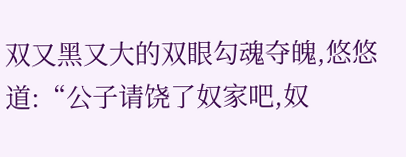双又黑又大的双眼勾魂夺魄,悠悠道:“公子请饶了奴家吧,奴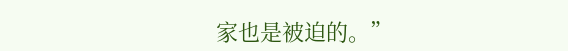家也是被迫的。”